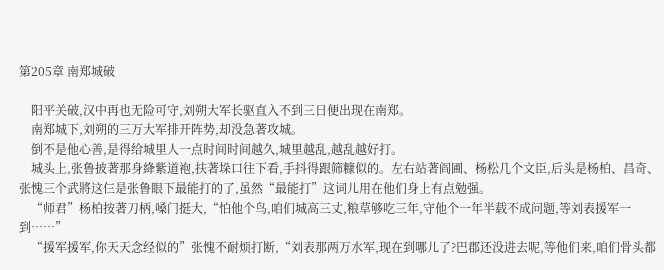第205章 南郑城破

    阳平关破,汉中再也无险可守,刘朔大军长驱直入不到三日便出现在南郑。
    南郑城下,刘朔的三万大军排开阵势,却没急著攻城。
    倒不是他心善,是得给城里人一点时间时间越久,城里越乱,越乱越好打。
    城头上,张鲁披著那身絳紫道袍,扶著垛口往下看,手抖得跟筛糠似的。左右站著阎圃、杨松几个文臣,后头是杨柏、昌奇、张愧三个武將这仨是张鲁眼下最能打的了,虽然“最能打”这词儿用在他们身上有点勉强。
    “师君”杨柏按著刀柄,嗓门挺大,“怕他个鸟,咱们城高三丈,粮草够吃三年,守他个一年半载不成问题,等刘表援军一到……”
    “援军援军,你天天念经似的”张愧不耐烦打断,“刘表那两万水军,现在到哪儿了?巴郡还没进去呢,等他们来,咱们骨头都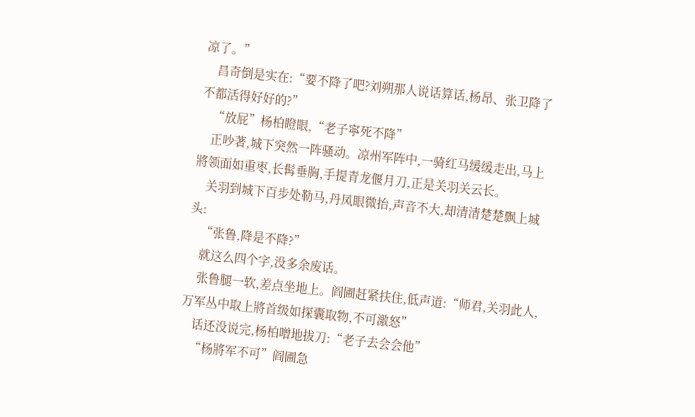凉了。”
    昌奇倒是实在:“要不降了吧?刘朔那人说话算话,杨昂、张卫降了不都活得好好的?”
    “放屁”杨柏瞪眼,“老子寧死不降”
    正吵著,城下突然一阵骚动。凉州军阵中,一骑红马缓缓走出,马上將领面如重枣,长髯垂胸,手提青龙偃月刀,正是关羽关云长。
    关羽到城下百步处勒马,丹凤眼微抬,声音不大,却清清楚楚飘上城头:
    “张鲁,降是不降?”
    就这么四个字,没多余废话。
    张鲁腿一软,差点坐地上。阎圃赶紧扶住,低声道:“师君,关羽此人,万军丛中取上將首级如探囊取物,不可激怒”
    话还没说完,杨柏噌地拔刀:“老子去会会他”
    “杨將军不可”阎圃急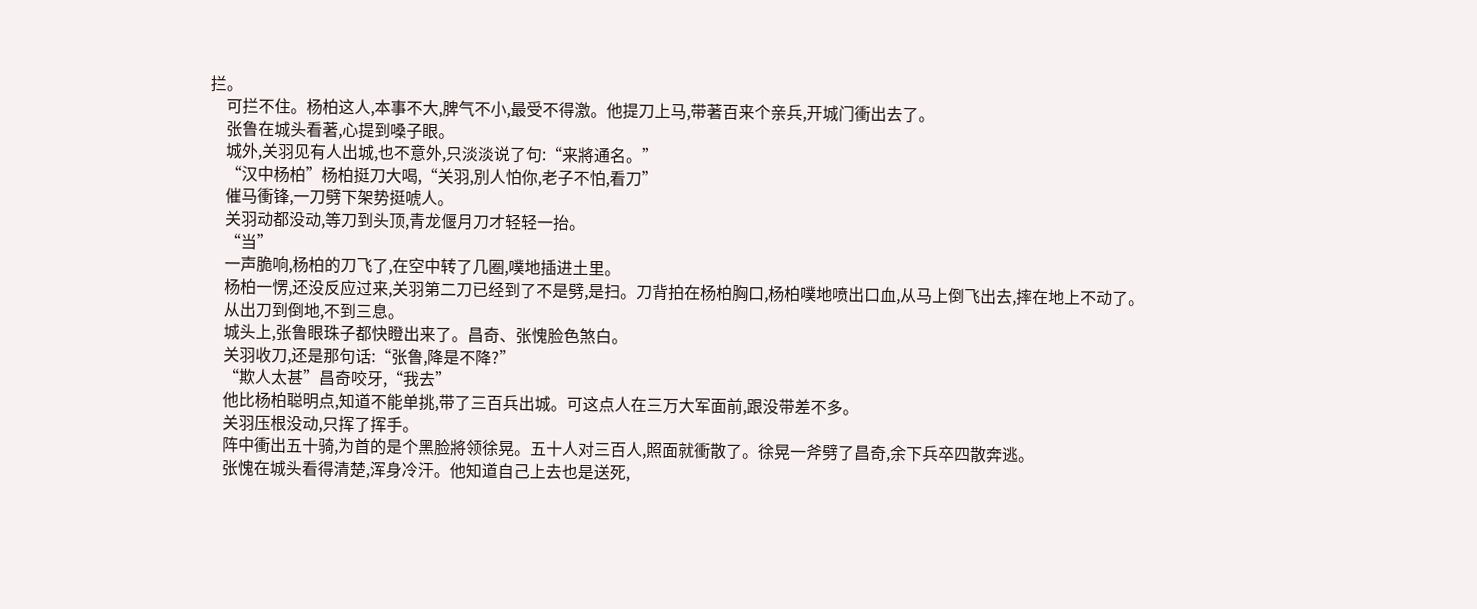拦。
    可拦不住。杨柏这人,本事不大,脾气不小,最受不得激。他提刀上马,带著百来个亲兵,开城门衝出去了。
    张鲁在城头看著,心提到嗓子眼。
    城外,关羽见有人出城,也不意外,只淡淡说了句:“来將通名。”
    “汉中杨柏”杨柏挺刀大喝,“关羽,別人怕你,老子不怕,看刀”
    催马衝锋,一刀劈下架势挺唬人。
    关羽动都没动,等刀到头顶,青龙偃月刀才轻轻一抬。
    “当”
    一声脆响,杨柏的刀飞了,在空中转了几圈,噗地插进土里。
    杨柏一愣,还没反应过来,关羽第二刀已经到了不是劈,是扫。刀背拍在杨柏胸口,杨柏噗地喷出口血,从马上倒飞出去,摔在地上不动了。
    从出刀到倒地,不到三息。
    城头上,张鲁眼珠子都快瞪出来了。昌奇、张愧脸色煞白。
    关羽收刀,还是那句话:“张鲁,降是不降?”
    “欺人太甚”昌奇咬牙,“我去”
    他比杨柏聪明点,知道不能单挑,带了三百兵出城。可这点人在三万大军面前,跟没带差不多。
    关羽压根没动,只挥了挥手。
    阵中衝出五十骑,为首的是个黑脸將领徐晃。五十人对三百人,照面就衝散了。徐晃一斧劈了昌奇,余下兵卒四散奔逃。
    张愧在城头看得清楚,浑身冷汗。他知道自己上去也是送死,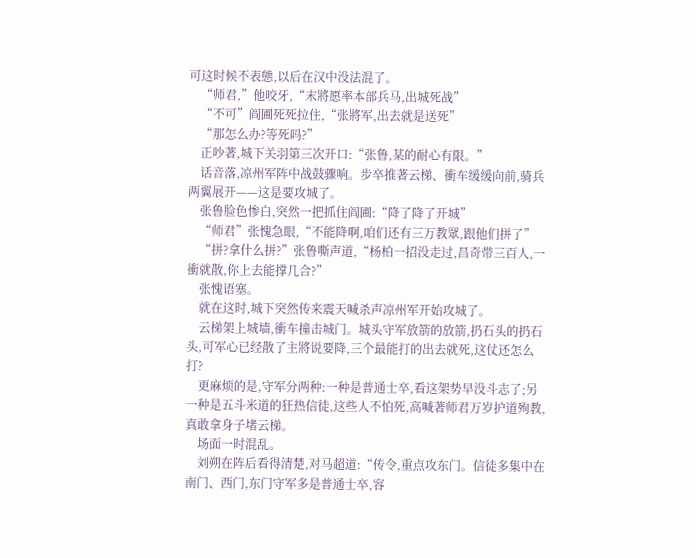可这时候不表態,以后在汉中没法混了。
    “师君,”他咬牙,“末將愿率本部兵马,出城死战”
    “不可”阎圃死死拉住,“张將军,出去就是送死”
    “那怎么办?等死吗?”
    正吵著,城下关羽第三次开口:“张鲁,某的耐心有限。”
    话音落,凉州军阵中战鼓骤响。步卒推著云梯、衝车缓缓向前,骑兵两翼展开——这是要攻城了。
    张鲁脸色惨白,突然一把抓住阎圃:“降了降了开城”
    “师君”张愧急眼,“不能降啊,咱们还有三万教眾,跟他们拼了”
    “拼?拿什么拼?”张鲁嘶声道,“杨柏一招没走过,昌奇带三百人,一衝就散,你上去能撑几合?”
    张愧语塞。
    就在这时,城下突然传来震天喊杀声凉州军开始攻城了。
    云梯架上城墙,衝车撞击城门。城头守军放箭的放箭,扔石头的扔石头,可军心已经散了主將说要降,三个最能打的出去就死,这仗还怎么打?
    更麻烦的是,守军分两种:一种是普通士卒,看这架势早没斗志了;另一种是五斗米道的狂热信徒,这些人不怕死,高喊著师君万岁护道殉教,真敢拿身子堵云梯。
    场面一时混乱。
    刘朔在阵后看得清楚,对马超道:“传令,重点攻东门。信徒多集中在南门、西门,东门守军多是普通士卒,容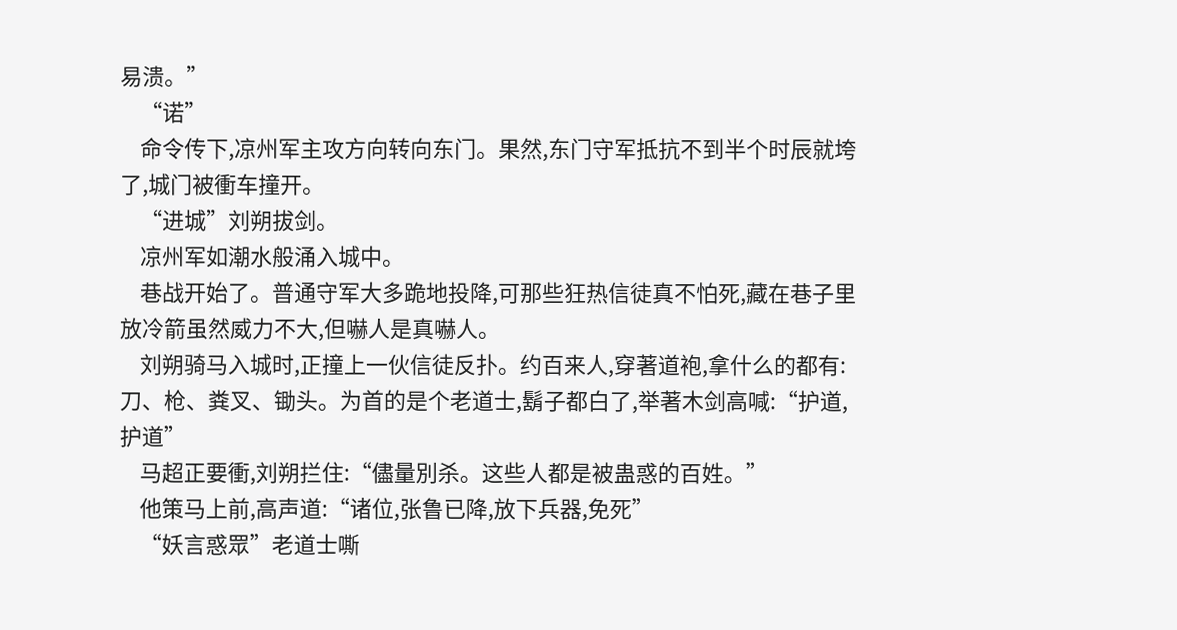易溃。”
    “诺”
    命令传下,凉州军主攻方向转向东门。果然,东门守军抵抗不到半个时辰就垮了,城门被衝车撞开。
    “进城”刘朔拔剑。
    凉州军如潮水般涌入城中。
    巷战开始了。普通守军大多跪地投降,可那些狂热信徒真不怕死,藏在巷子里放冷箭虽然威力不大,但嚇人是真嚇人。
    刘朔骑马入城时,正撞上一伙信徒反扑。约百来人,穿著道袍,拿什么的都有:刀、枪、粪叉、锄头。为首的是个老道士,鬍子都白了,举著木剑高喊:“护道,护道”
    马超正要衝,刘朔拦住:“儘量別杀。这些人都是被蛊惑的百姓。”
    他策马上前,高声道:“诸位,张鲁已降,放下兵器,免死”
    “妖言惑眾”老道士嘶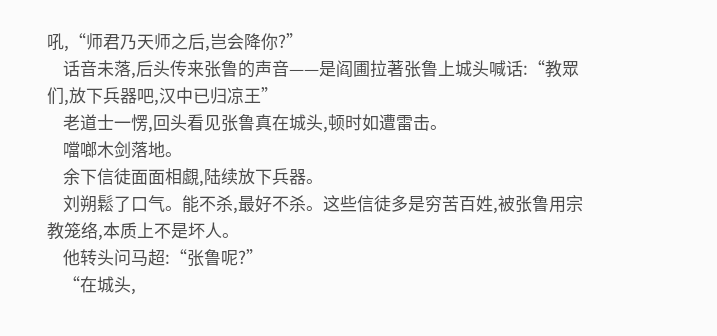吼,“师君乃天师之后,岂会降你?”
    话音未落,后头传来张鲁的声音——是阎圃拉著张鲁上城头喊话:“教眾们,放下兵器吧,汉中已归凉王”
    老道士一愣,回头看见张鲁真在城头,顿时如遭雷击。
    噹啷木剑落地。
    余下信徒面面相覷,陆续放下兵器。
    刘朔鬆了口气。能不杀,最好不杀。这些信徒多是穷苦百姓,被张鲁用宗教笼络,本质上不是坏人。
    他转头问马超:“张鲁呢?”
    “在城头,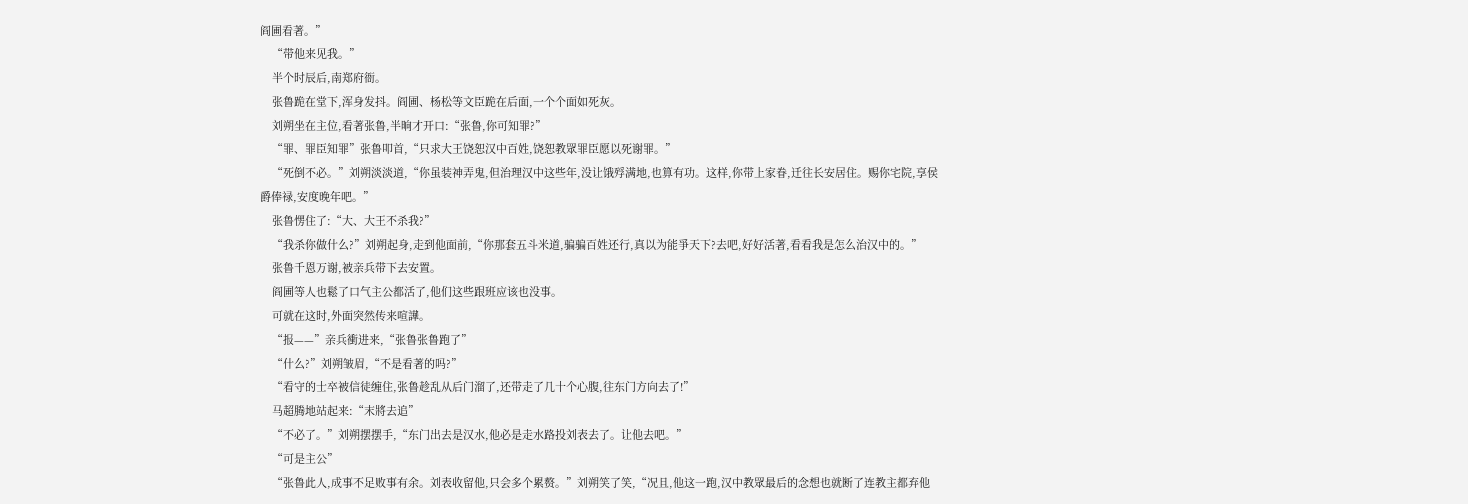阎圃看著。”
    “带他来见我。”
    半个时辰后,南郑府衙。
    张鲁跪在堂下,浑身发抖。阎圃、杨松等文臣跪在后面,一个个面如死灰。
    刘朔坐在主位,看著张鲁,半晌才开口:“张鲁,你可知罪?”
    “罪、罪臣知罪”张鲁叩首,“只求大王饶恕汉中百姓,饶恕教眾罪臣愿以死谢罪。”
    “死倒不必。”刘朔淡淡道,“你虽装神弄鬼,但治理汉中这些年,没让饿殍满地,也算有功。这样,你带上家眷,迁往长安居住。赐你宅院,享侯爵俸禄,安度晚年吧。”
    张鲁愣住了:“大、大王不杀我?”
    “我杀你做什么?”刘朔起身,走到他面前,“你那套五斗米道,骗骗百姓还行,真以为能爭天下?去吧,好好活著,看看我是怎么治汉中的。”
    张鲁千恩万谢,被亲兵带下去安置。
    阎圃等人也鬆了口气主公都活了,他们这些跟班应该也没事。
    可就在这时,外面突然传来喧譁。
    “报——”亲兵衝进来,“张鲁张鲁跑了”
    “什么?”刘朔皱眉,“不是看著的吗?”
    “看守的士卒被信徒缠住,张鲁趁乱从后门溜了,还带走了几十个心腹,往东门方向去了!”
    马超腾地站起来:“末將去追”
    “不必了。”刘朔摆摆手,“东门出去是汉水,他必是走水路投刘表去了。让他去吧。”
    “可是主公”
    “张鲁此人,成事不足败事有余。刘表收留他,只会多个累赘。”刘朔笑了笑,“况且,他这一跑,汉中教眾最后的念想也就断了连教主都弃他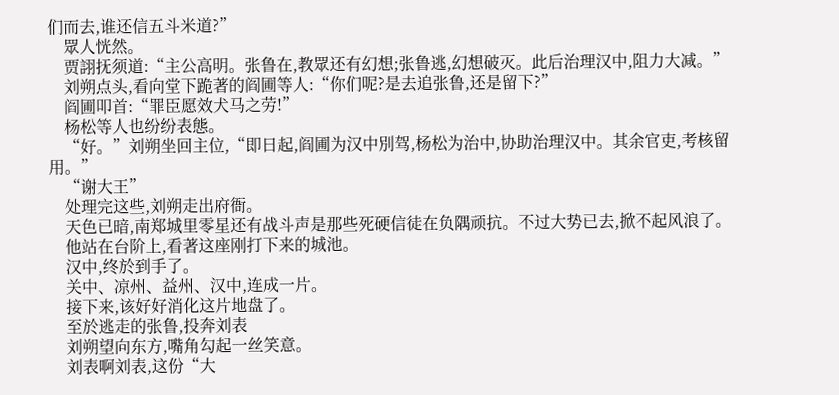们而去,谁还信五斗米道?”
    眾人恍然。
    贾詡抚须道:“主公高明。张鲁在,教眾还有幻想;张鲁逃,幻想破灭。此后治理汉中,阻力大减。”
    刘朔点头,看向堂下跪著的阎圃等人:“你们呢?是去追张鲁,还是留下?”
    阎圃叩首:“罪臣愿效犬马之劳!”
    杨松等人也纷纷表態。
    “好。”刘朔坐回主位,“即日起,阎圃为汉中別驾,杨松为治中,协助治理汉中。其余官吏,考核留用。”
    “谢大王”
    处理完这些,刘朔走出府衙。
    天色已暗,南郑城里零星还有战斗声是那些死硬信徒在负隅顽抗。不过大势已去,掀不起风浪了。
    他站在台阶上,看著这座刚打下来的城池。
    汉中,终於到手了。
    关中、凉州、益州、汉中,连成一片。
    接下来,该好好消化这片地盘了。
    至於逃走的张鲁,投奔刘表
    刘朔望向东方,嘴角勾起一丝笑意。
    刘表啊刘表,这份“大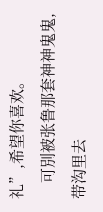礼”,希望你喜欢。
    可別被张鲁那套神神鬼鬼,带沟里去